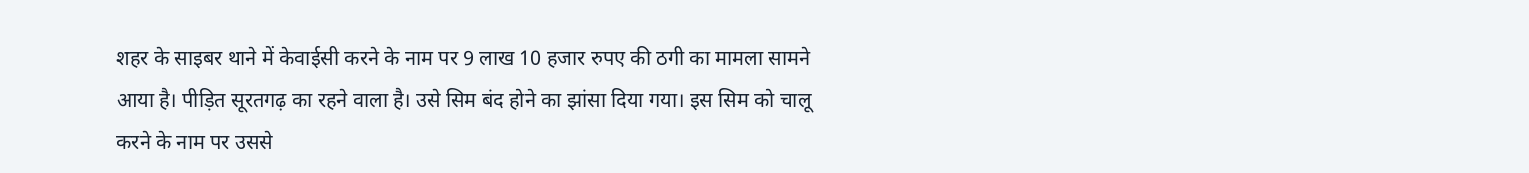शहर के साइबर थाने में केवाईसी करने के नाम पर 9 लाख 10 हजार रुपए की ठगी का मामला सामने आया है। पीड़ित सूरतगढ़ का रहने वाला है। उसे सिम बंद होने का झांसा दिया गया। इस सिम को चालू करने के नाम पर उससे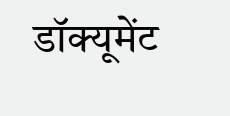डॉक्यूमेंट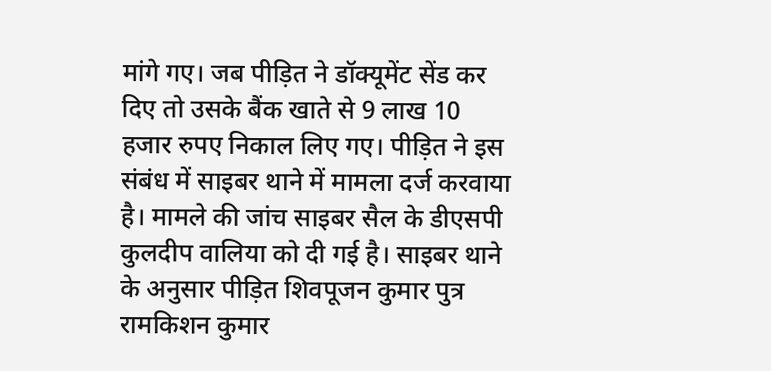मांगे गए। जब पीड़ित ने डॉक्यूमेंट सेंड कर दिए तो उसके बैंक खाते से 9 लाख 10 हजार रुपए निकाल लिए गए। पीड़ित ने इस संबंध में साइबर थाने में मामला दर्ज करवाया है। मामले की जांच साइबर सैल के डीएसपी कुलदीप वालिया को दी गई है। साइबर थाने के अनुसार पीड़ित शिवपूजन कुमार पुत्र रामकिशन कुमार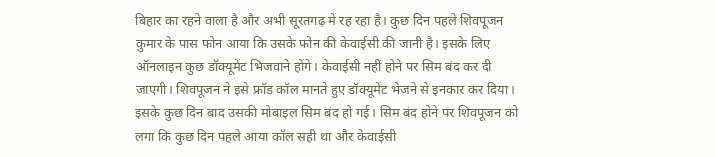बिहार का रहने वाला है और अभी सूरतगढ़ में रह रहा है। कुछ दिन पहले शिवपूजन कुमार के पास फोन आया कि उसके फोन की केवाईसी की जानी है। इसके लिए ऑनलाइन कुछ डॉक्यूमेंट भिजवाने होंगे। केवाईसी नहीं होने पर सिम बंद कर दी जाएगी। शिवपूजन ने इसे फ्रॉड कॉल मानते हुए डॉक्यूमेंट भेजने से इनकार कर दिया। इसके कुछ दिन बाद उसकी मोबाइल सिम बंद हो गई। सिम बंद होने पर शिवपूजन को लगा कि कुछ दिन पहले आया कॉल सही था और केवाईसी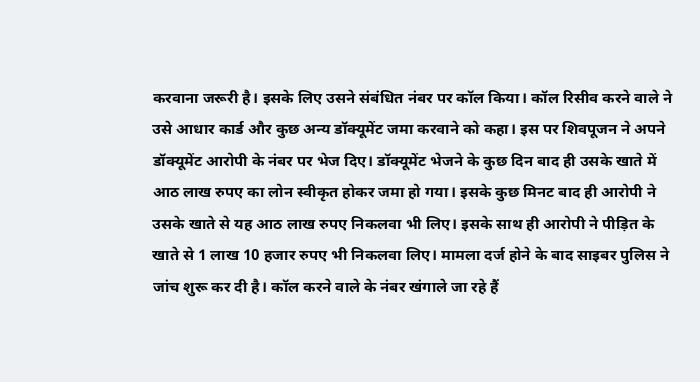करवाना जरूरी है। इसके लिए उसने संबंधित नंबर पर कॉल किया। कॉल रिसीव करने वाले ने उसे आधार कार्ड और कुछ अन्य डॉक्यूमेंट जमा करवाने को कहा। इस पर शिवपूजन ने अपने डॉक्यूमेंट आरोपी के नंबर पर भेज दिए। डॉक्यूमेंट भेजने के कुछ दिन बाद ही उसके खाते में आठ लाख रुपए का लोन स्वीकृत होकर जमा हो गया। इसके कुछ मिनट बाद ही आरोपी ने उसके खाते से यह आठ लाख रुपए निकलवा भी लिए। इसके साथ ही आरोपी ने पीड़ित के खाते से 1 लाख 10 हजार रुपए भी निकलवा लिए। मामला दर्ज होने के बाद साइबर पुलिस ने जांच शुरू कर दी है। कॉल करने वाले के नंबर खंगाले जा रहे हैं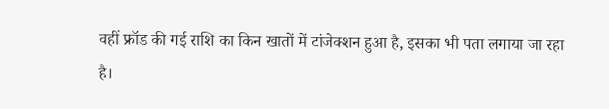वहीं फ्रॉड की गई राशि का किन खातों में टांजेक्शन हुआ है, इसका भी पता लगाया जा रहा है।